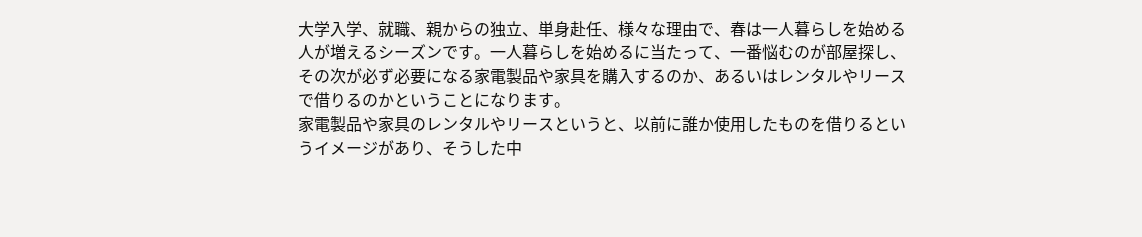大学入学、就職、親からの独立、単身赴任、様々な理由で、春は一人暮らしを始める人が増えるシーズンです。一人暮らしを始めるに当たって、一番悩むのが部屋探し、その次が必ず必要になる家電製品や家具を購入するのか、あるいはレンタルやリースで借りるのかということになります。
家電製品や家具のレンタルやリースというと、以前に誰か使用したものを借りるというイメージがあり、そうした中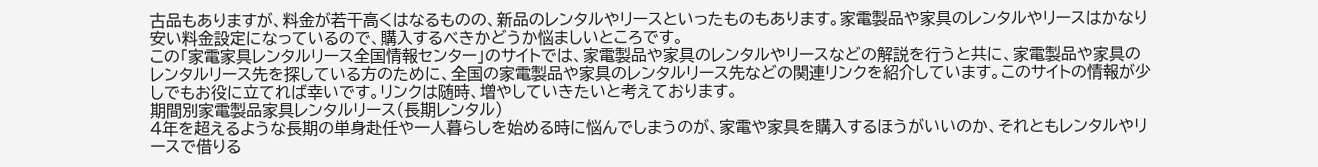古品もありますが、料金が若干高くはなるものの、新品のレンタルやリースといったものもあります。家電製品や家具のレンタルやリースはかなり安い料金設定になっているので、購入するべきかどうか悩ましいところです。
この「家電家具レンタルリース全国情報センター」のサイトでは、家電製品や家具のレンタルやリースなどの解説を行うと共に、家電製品や家具のレンタルリース先を探している方のために、全国の家電製品や家具のレンタルリース先などの関連リンクを紹介しています。このサイトの情報が少しでもお役に立てれば幸いです。リンクは随時、増やしていきたいと考えております。
期間別家電製品家具レンタルリース(長期レンタル)
4年を超えるような長期の単身赴任や一人暮らしを始める時に悩んでしまうのが、家電や家具を購入するほうがいいのか、それともレンタルやリースで借りる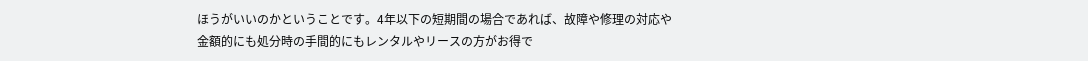ほうがいいのかということです。4年以下の短期間の場合であれば、故障や修理の対応や金額的にも処分時の手間的にもレンタルやリースの方がお得で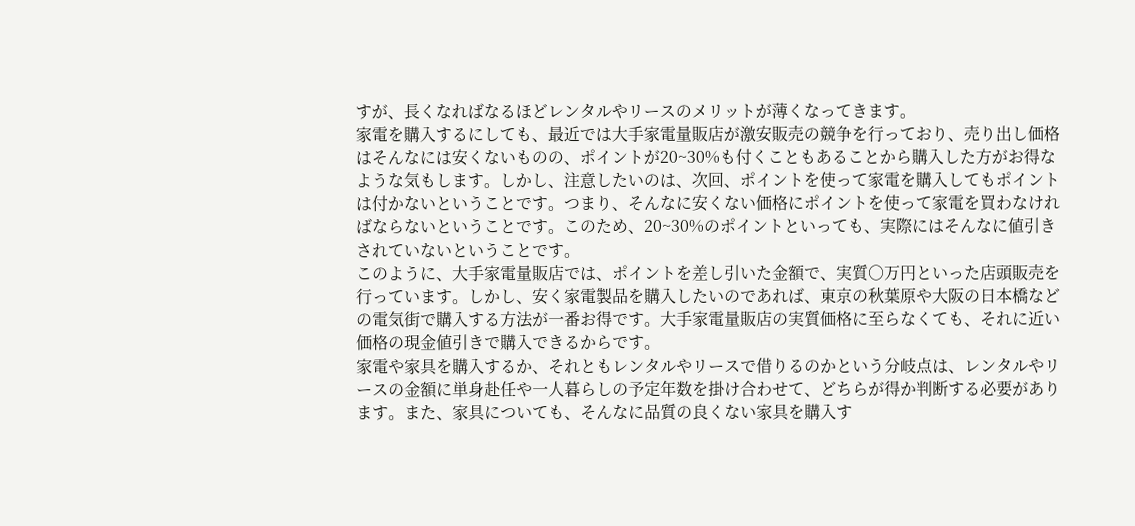すが、長くなればなるほどレンタルやリースのメリットが薄くなってきます。
家電を購入するにしても、最近では大手家電量販店が激安販売の競争を行っており、売り出し価格はそんなには安くないものの、ポイントが20~30%も付くこともあることから購入した方がお得なような気もします。しかし、注意したいのは、次回、ポイントを使って家電を購入してもポイントは付かないということです。つまり、そんなに安くない価格にポイントを使って家電を買わなければならないということです。このため、20~30%のポイントといっても、実際にはそんなに値引きされていないということです。
このように、大手家電量販店では、ポイントを差し引いた金額で、実質○万円といった店頭販売を行っています。しかし、安く家電製品を購入したいのであれば、東京の秋葉原や大阪の日本橋などの電気街で購入する方法が一番お得です。大手家電量販店の実質価格に至らなくても、それに近い価格の現金値引きで購入できるからです。
家電や家具を購入するか、それともレンタルやリースで借りるのかという分岐点は、レンタルやリースの金額に単身赴任や一人暮らしの予定年数を掛け合わせて、どちらが得か判断する必要があります。また、家具についても、そんなに品質の良くない家具を購入す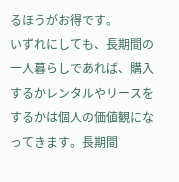るほうがお得です。
いずれにしても、長期間の一人暮らしであれば、購入するかレンタルやリースをするかは個人の価値観になってきます。長期間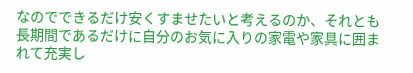なのでできるだけ安くすませたいと考えるのか、それとも長期間であるだけに自分のお気に入りの家電や家具に囲まれて充実し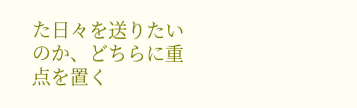た日々を送りたいのか、どちらに重点を置く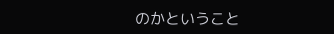のかということ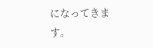になってきます。